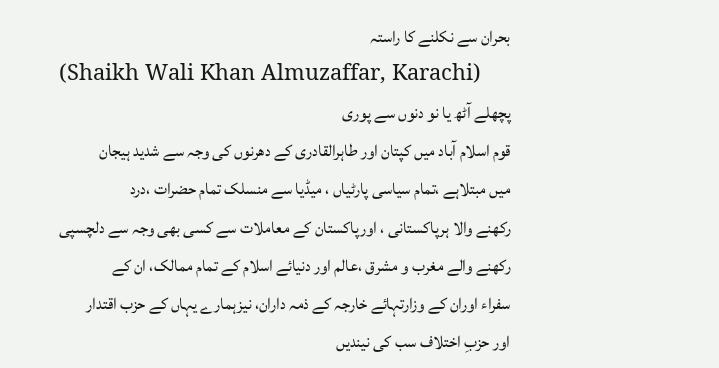بحران سے نکلنے کا راستہ
(Shaikh Wali Khan Almuzaffar, Karachi)
پچھلے آٹھ یا نو دنوں سے پوری
قوم اسلام آباد میں کپتان اور طاہرالقادری کے دھرنوں کی وجہ سے شدید ہیجان
میں مبتلاہے ،تمام سیاسی پارٹیاں ، میڈیا سے منسلک تمام حضرات ،درد
رکھنے والا ہرپاکستانی ، اورپاکستان کے معاملات سے کسی بھی وجہ سے دلچسپی
رکھنے والے مغرب و مشرق ،عالم اور دنیائے اسلام کے تمام ممالک، ان کے
سفراء اوران کے وزارتہائے خارجہ کے ذمہ داران، نیزہمارے یہاں کے حزب اقتدار
اور حزبِ اختلاف سب کی نیندیں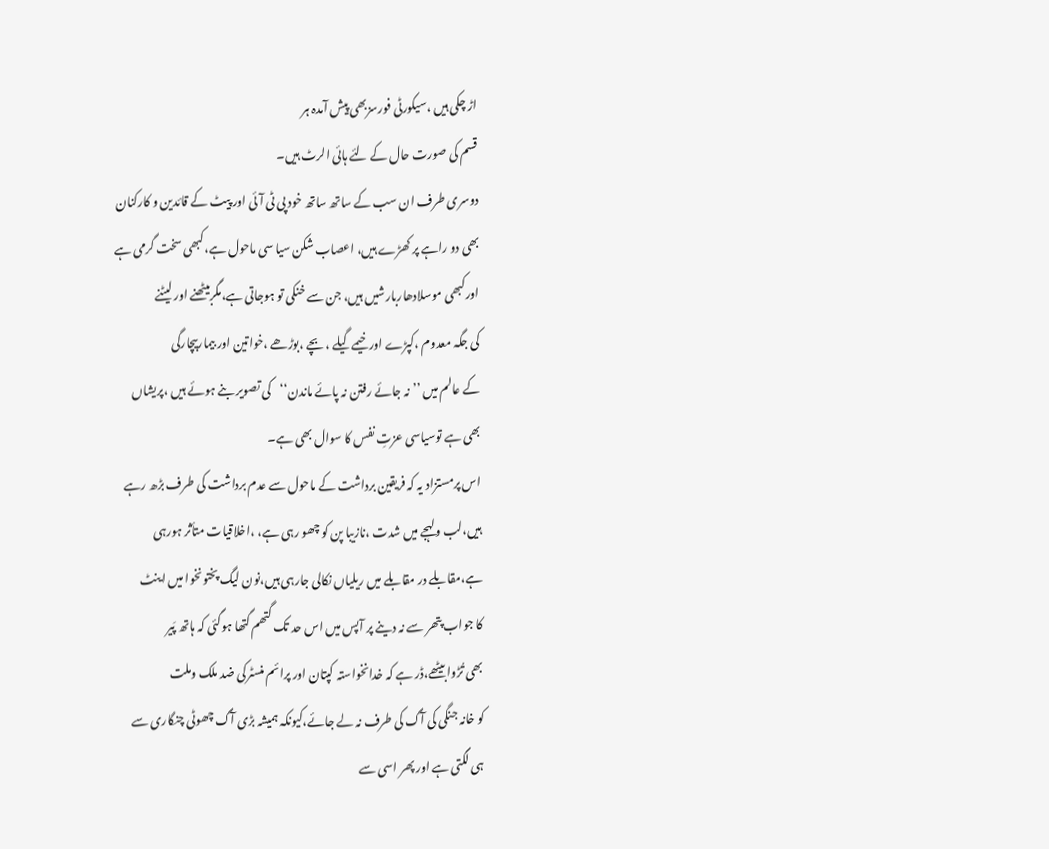اڑ چکی ہیں ،سیکورٹی فورسزبھی پیش آمدہ ہر
قسم کی صورت حال کے لئے ہائی الرٹ ہیں۔
دوسری طرف ان سب کے ساتھ ساتھ خود پی ٹی آئی اور پیٹ کے قائدین و کارکنان
بھی دو راہے پر کھڑے ہیں، اعصاب شکن سیا سی ماحول ہے،کبھی سخت گرمی ہے
اورکبھی موسلادھاربارشیں ہیں، جن سے خنکی تو ہوجاتی ہے،مگربیٹھنے اور لیٹنے
کی جگہ معدوم ،کپڑے اور خیمے گیلے ، بچے ،بوڑھے ،خواتین اور بیماربیچارگی
کے عالم میں ’’نہ جائے رفتن نہ پائے ماندن‘‘کی تصویر بنے ہوئے ہیں ،پریشاں
بھی ہے توسیاسی عزتِ نفس کا سوال بھی ہے۔
اس پرمستزاد یہ کہ فریقین برداشت کے ماحول سے عدم برداشت کی طرف بڑھ رہے
ہیں،لب ولہجے میں شدت ،نازیبا پن کو چھو رہی ہے، ،اخلاقیات متأثر ہورہی
ہے،مقابلے در مقابلے میں ریلیاں نکالی جارہی ہیں،نون لیگ پختونخوا میں اینٹ
کا جواب پتھر سے نہ دینے پر آپس میں اس حد تک گتھم گتھا ہوگئی کہ ہاتھ پَیر
بھی تُڑوابیٹھے،ڈر ہے کہ خدانخواستہ کپتان اور پرائم منسٹرکی ضد ملک وملت
کو خانہ جنگی کی آگ کی طرف نہ لے جائے،کیونکہ ہمیشہ بڑی آگ چھوٹی چنگاری سے
ہی لگتی ہے اور پھر اسی سے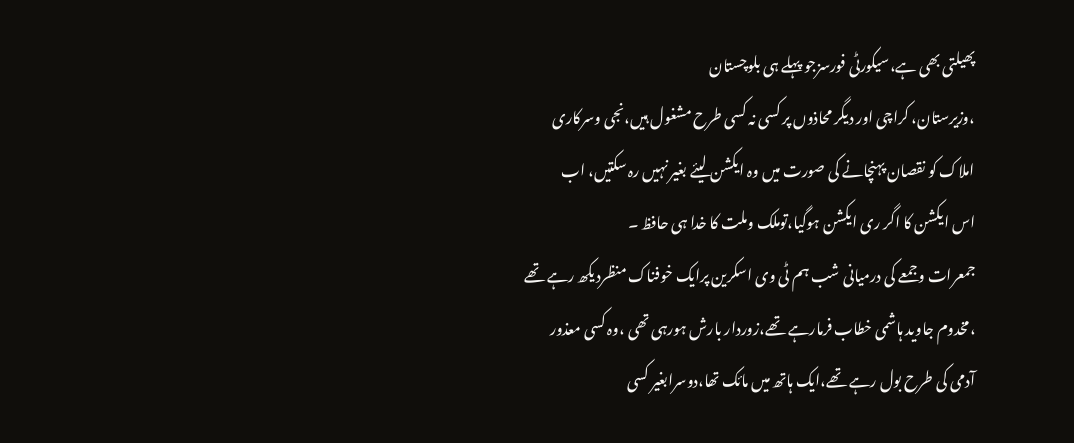پھیلتی بھی ہے،سیکورٹی فورسزجو پہلے ہی بلوچستان
،وزیرستان، کراچی اور دیگر محاذوں پر کسی نہ کسی طرح مشغول ہیں،نجی وسرکاری
املاک کو نقصان پہنچانے کی صورت میں وہ ایکشن لیئے بغیر نہیں رہ سکتیں، اب
اس ایکشن کا اگر ری ایکشن ہوگیا،توملک وملت کا خدا ہی حافظ ۔
جمعرات وجمعے کی درمیانی شب ہم ٹی وی اسکرین پرایک خوفناک منظردیکھ رہے تھے
،مخدوم جاوید ہاشمی خطاب فرمارہے تھے،زوردار بارش ہورہی تھی ،وہ کسی معذور
آدمی کی طرح بول رہے تھے،ایک ہاتھ میں مائک تھا،دوسرابغیر کسی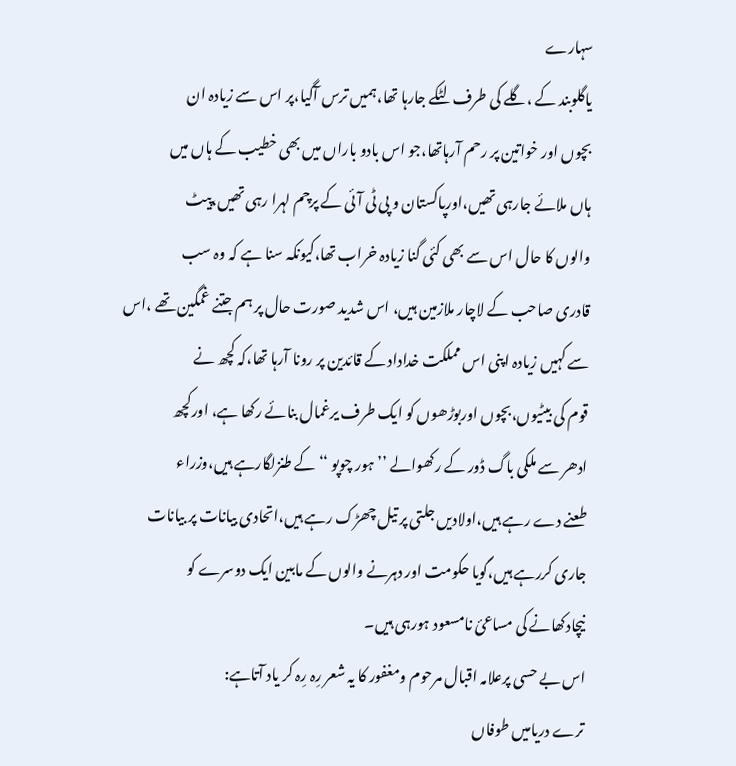سہارے
یاگلوبند کے ،گلے کی طرف لٹکے جارہا تھا،ہمیں ترس آگیا،پر اس سے زیادہ ان
بچوں اور خواتین پر رحم آرہاتھا،جو اس بادو باراں میں بھی خطیب کے ہاں میں
ہاں ملائے جارہی تھیں،اورپاکستان و پی ٹی آئی کے پرچم لہرا رہی تھیں،پیٹ
والوں کا حال اس سے بھی کئی گنا زیادہ خراب تھا،کیونکہ سنا ہے کہ وہ سب
قادری صاحب کے لاچار ملازمین ہیں، اس شدید صورت حال پر ہم جتنے غمگین تھے ،اس
سے کہیں زیادہ اپنی اس مملکت خداداد کے قائدین پر رونا آرہا تھا،کہ کچھ نے
قوم کی بیٹیوں،بچوں اوربوڑھوں کو ایک طرف یرغمال بنائے رکھا ہے، اورکچھ
ادھر سے ملکی باگ ڈور کے رکھوالے ’’ہور چوپو ‘‘ کے طنزلگارہے ہیں،وزراء
طعنے دے رہے ہیں،اولادیں جلتی پر تیل چھڑک رہے ہیں،اتحادی بیانات پر بیانات
جاری کررہے ہیں،گویا حکومت اور دہرنے والوں کے مابین ایک دوسرے کو
نیچادکھانے کی مساعیٔ نامسعود ہورہی ہیں۔
اس بے حسی پرعلامہ اقبال مرحوم ومغفور کا یہ شعر رِہ رِہ کر یاد آتاہے:
ترے دریامیں طوفاں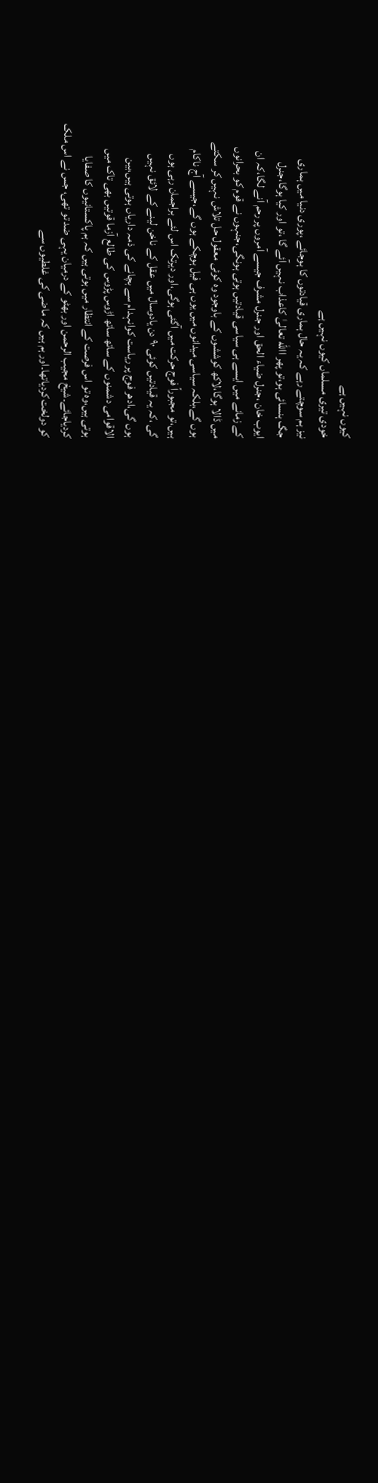کیوں نہیں ہے
خودی تیری مسلماں کیوں نہیں ہے
نیز ہم سوچتے رہے کہ یہ حال ہماری قیادتوں کا ہوجائے ،پوری دنیا میں ہماری
جگ ہنسائی ہو،تو پھر االله تعالیٰ کاعذاب نہیں آئے گا ،تو اور کیا ہوگا،جنرل
ایوب خان ،جنرل ضیاء الحق اور جنرل مشرف جیسے آمروں پر رحم آنے لگا،کہ ان
کے زمانے میں ایسے ہی سیاسی قیادتیں ہوتی ہونگی،جنہوں نے قوم کو بحرانوں
میں ڈالا ہوگا،لاکھ کوششوں کے باوجود وہ کوئی معقول حل تلاش نہیں کر سکتے
ہوں گے،بلکہ سیاسی میدانوں میں یوں ہی فیل ہوچکے ہوں گے،جیسے آج ناکام
ہیں،تو مجبوراً فوج حرکت میں آگئی ہوگی،اور دیرتک اس لئے براجمان رہی ہوں
گی ،کہ یہ قیادتیں کوئی ۹۰ دن یادوسال میں عقل کے ناخن لینے کے لائق نہیں
ہوں گی،ادھر فوج پر ریاست کوانہدام سے بچانے کی ذمہ داریاں ہوتی ہیں،بین
الاقوامی دشمنوں کے ساتھ ساتھ اڑوس پڑوس کی طالع آزما قوتیں بھی تاک میں
ہوتی ہیں،وہ تو اس فرصت کے انتظار میں ہوتی ہیں کہ ہم پاکستانیوں کا صفایا
کردیاجائے۔شیخ مجیب الرحمن اور بھٹو کے درمیان یہی ضد تو تھی، جس نے اس ملک
کو دولخت کردیاتھا۔اور ہم ہیں کہ ماضی کی غلطیوں سے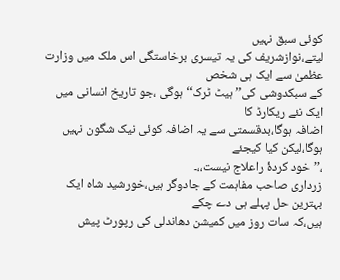کوئی سبق نہیں
لیتے،نوازشریف کی یہ تیسری برخاستگی اس ملک میں وزارت عظمیٰ سے ایک ہی شخص
کے سبکدوشی کی’’ ہیٹ ٹرک‘‘ ہوگی ،جو تاریخ انسانی میں ایک نئے ریکارڈ کا
اضافہ ہوگا،بدقسمتی سے یہ اضافہ کوئی نیک شگون نہیں ہوگا،لیکن کیا کیجئے
،’’خود کردۂ راعلاج نیست،،۔
زرداری صاحب مفاہمت کے جادوگر ہیں،خورشید شاہ ایک بہترین حل پہلے ہی دے چکے
ہیں،کہ سات روز میں کمیشن دھاندلی کی رپورٹ پیش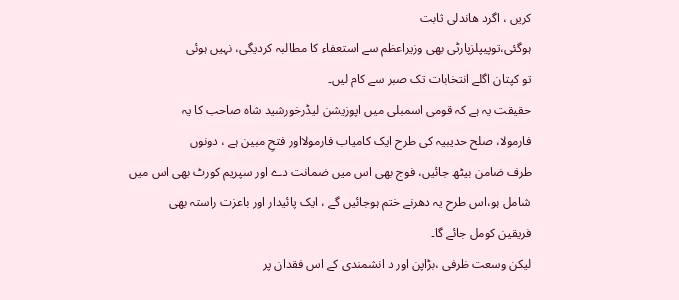کریں ، اگرد ھاندلی ثابت
ہوگئی،توپیپلزپارٹی بھی وزیراعظم سے استعفاء کا مطالبہ کردیگی، نہیں ہوئی
تو کپتان اگلے انتخابات تک صبر سے کام لیں۔
حقیقت یہ ہے کہ قومی اسمبلی میں اپوزیشن لیڈرخورشید شاہ صاحب کا یہ
فارمولا، صلح حدیبیہ کی طرح ایک کامیاب فارمولااور فتحِ مبین ہے ، دونوں
طرف ضامن بیٹھ جائیں، فوج بھی اس میں ضمانت دے اور سپریم کورٹ بھی اس میں
شامل ہو،اس طرح یہ دھرنے ختم ہوجائیں گے ، ایک پائیدار اور باعزت راستہ بھی
فریقین کومل جائے گا۔
لیکن وسعت ظرفی ،بڑاپن اور د انشمندی کے اس فقدان پر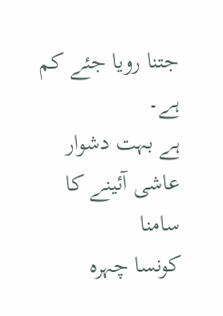جتنا رویا جئے کم
ہے۔
ہے بہت دشوار عاشی آئینے کا سامنا
کونسا چہرہ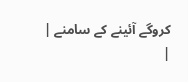کروگے آئینے کے سامنے |
|